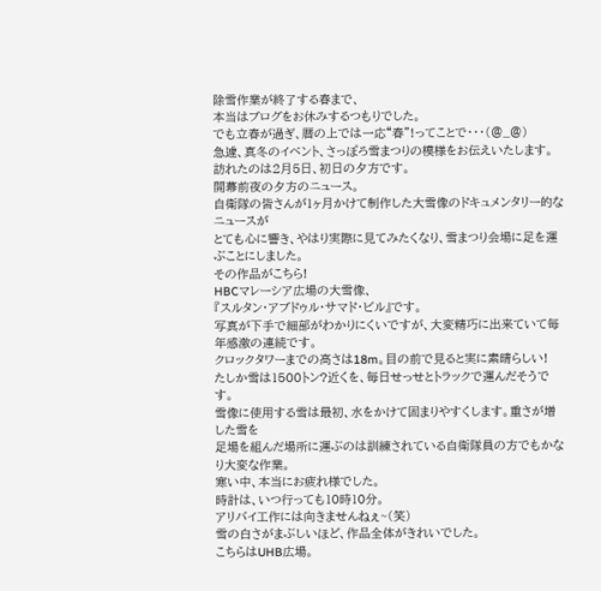除雪作業が終了する春まで、
本当はブログをお休みするつもりでした。
でも立春が過ぎ、暦の上では一応“春”!ってことで・・・(@_@)
急遽、真冬のイベント、さっぽろ雪まつりの模様をお伝えいたします。
訪れたのは2月5日、初日の夕方です。
開幕前夜の夕方のニュース。
自衛隊の皆さんが1ヶ月かけて制作した大雪像のドキュメンタリー的なニュースが
とても心に響き、やはり実際に見てみたくなり、雪まつり会場に足を運ぶことにしました。
その作品がこちら!
HBCマレーシア広場の大雪像、
『スルタン・アブドゥル・サマド・ビル』です。
写真が下手で細部がわかりにくいですが、大変精巧に出来ていて毎年感激の連続です。
クロックタワーまでの高さは18m。目の前で見ると実に素晴らしい!
たしか雪は1500トン?近くを、毎日せっせとトラックで運んだそうです。
雪像に使用する雪は最初、水をかけて固まりやすくします。重さが増した雪を
足場を組んだ場所に運ぶのは訓練されている自衛隊員の方でもかなり大変な作業。
寒い中、本当にお疲れ様でした。
時計は、いつ行っても10時10分。
アリバイ工作には向きませんねぇ~(笑)
雪の白さがまぶしいほど、作品全体がきれいでした。
こちらはUHB広場。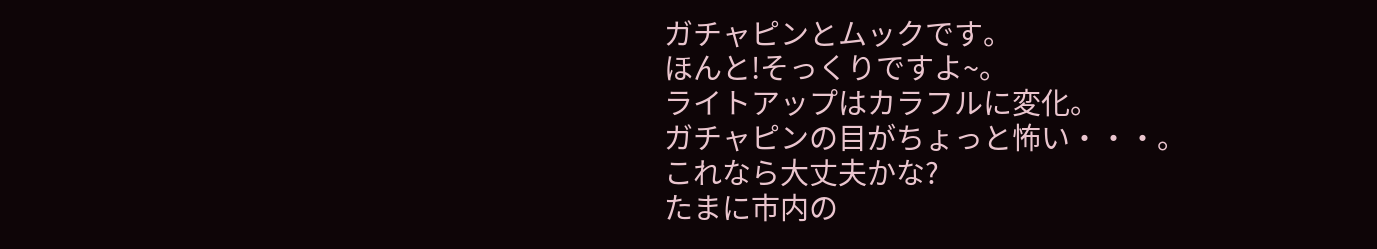ガチャピンとムックです。
ほんと!そっくりですよ~。
ライトアップはカラフルに変化。
ガチャピンの目がちょっと怖い・・・。
これなら大丈夫かな?
たまに市内の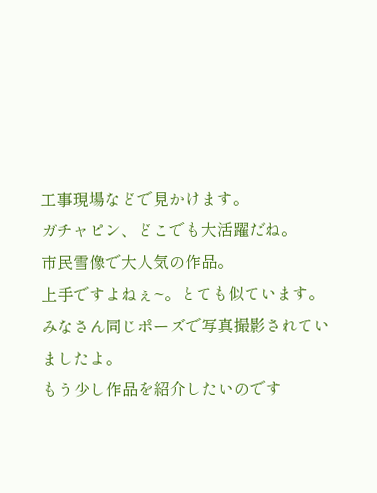工事現場などで見かけます。
ガチャピン、どこでも大活躍だね。
市民雪像で大人気の作品。
上手ですよねぇ~。とても似ています。
みなさん同じポーズで写真撮影されていましたよ。
もう少し作品を紹介したいのです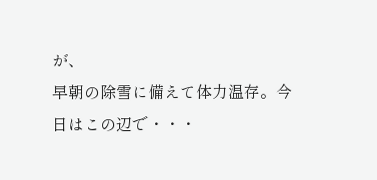が、
早朝の除雪に備えて体力温存。今日はこの辺で・・・